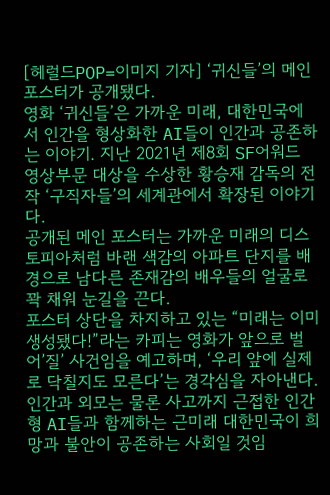[헤럴드POP=이미지 기자] ‘귀신들’의 메인 포스터가 공개됐다.
영화 ‘귀신들’은 가까운 미래, 대한민국에서 인간을 형상화한 AI들이 인간과 공존하는 이야기. 지난 2021년 제8회 SF어워드 영상부문 대상을 수상한 황승재 감독의 전작 ‘구직자들’의 세계관에서 확장된 이야기다.
공개된 메인 포스터는 가까운 미래의 디스토피아처럼 바랜 색감의 아파트 단지를 배경으로 남다른 존재감의 배우들의 얼굴로 꽉 채워 눈길을 끈다.
포스터 상단을 차지하고 있는 “미래는 이미 생성됐다!”라는 카피는 영화가 앞으로 벌어’질’ 사건임을 예고하며, ‘우리 앞에 실제로 닥칠지도 모른다’는 경각심을 자아낸다.
인간과 외모는 물론 사고까지 근접한 인간형 AI들과 함께하는 근미래 대한민국이 희망과 불안이 공존하는 사회일 것임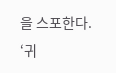을 스포한다.
‘귀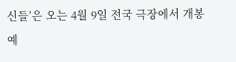신들’은 오는 4월 9일 전국 극장에서 개봉 예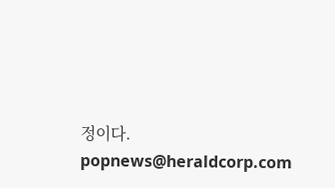정이다.
popnews@heraldcorp.com